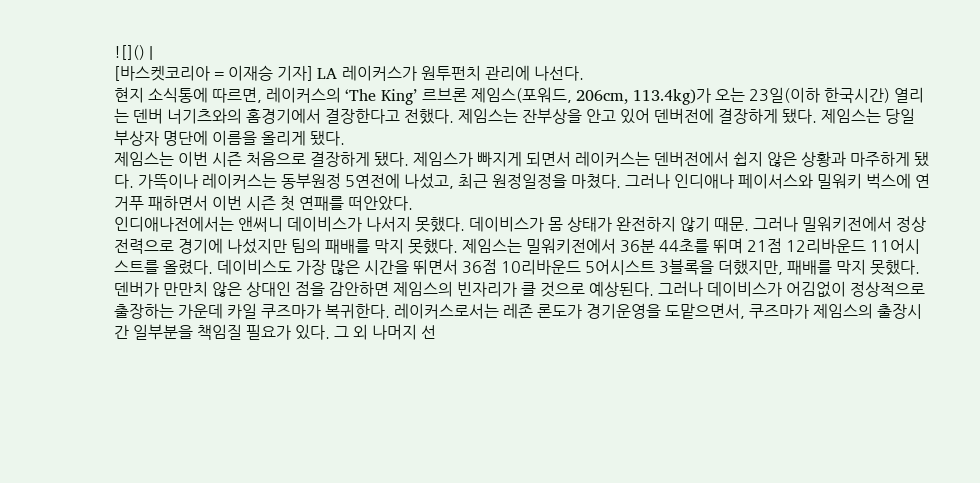![]() |
[바스켓코리아 = 이재승 기자] LA 레이커스가 원투펀치 관리에 나선다.
현지 소식통에 따르면, 레이커스의 ‘The King’ 르브론 제임스(포워드, 206cm, 113.4kg)가 오는 23일(이하 한국시간) 열리는 덴버 너기츠와의 홈경기에서 결장한다고 전했다. 제임스는 잔부상을 안고 있어 덴버전에 결장하게 됐다. 제임스는 당일 부상자 명단에 이름을 올리게 됐다.
제임스는 이번 시즌 처음으로 결장하게 됐다. 제임스가 빠지게 되면서 레이커스는 덴버전에서 쉽지 않은 상황과 마주하게 됐다. 가뜩이나 레이커스는 동부원정 5연전에 나섰고, 최근 원정일정을 마쳤다. 그러나 인디애나 페이서스와 밀워키 벅스에 연거푸 패하면서 이번 시즌 첫 연패를 떠안았다.
인디애나전에서는 앤써니 데이비스가 나서지 못했다. 데이비스가 몸 상태가 완전하지 않기 때문. 그러나 밀워키전에서 정상전력으로 경기에 나섰지만 팀의 패배를 막지 못했다. 제임스는 밀워키전에서 36분 44초를 뛰며 21점 12리바운드 11어시스트를 올렸다. 데이비스도 가장 많은 시간을 뛰면서 36점 10리바운드 5어시스트 3블록을 더했지만, 패배를 막지 못했다.
덴버가 만만치 않은 상대인 점을 감안하면 제임스의 빈자리가 클 것으로 예상된다. 그러나 데이비스가 어김없이 정상적으로 출장하는 가운데 카일 쿠즈마가 복귀한다. 레이커스로서는 레존 론도가 경기운영을 도맡으면서, 쿠즈마가 제임스의 출장시간 일부분을 책임질 필요가 있다. 그 외 나머지 선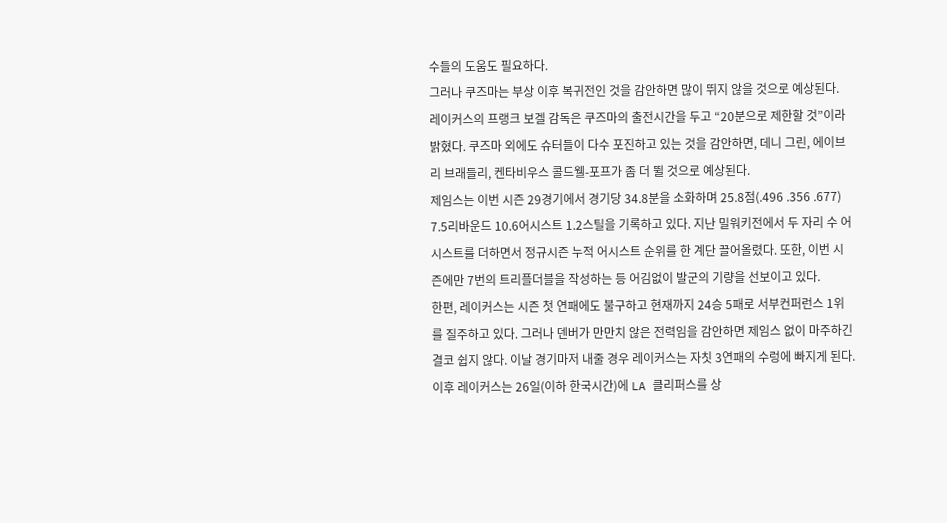수들의 도움도 필요하다.
그러나 쿠즈마는 부상 이후 복귀전인 것을 감안하면 많이 뛰지 않을 것으로 예상된다. 레이커스의 프랭크 보겔 감독은 쿠즈마의 출전시간을 두고 “20분으로 제한할 것”이라 밝혔다. 쿠즈마 외에도 슈터들이 다수 포진하고 있는 것을 감안하면, 데니 그린, 에이브리 브래들리, 켄타비우스 콜드웰-포프가 좀 더 뛸 것으로 예상된다.
제임스는 이번 시즌 29경기에서 경기당 34.8분을 소화하며 25.8점(.496 .356 .677) 7.5리바운드 10.6어시스트 1.2스틸을 기록하고 있다. 지난 밀워키전에서 두 자리 수 어시스트를 더하면서 정규시즌 누적 어시스트 순위를 한 계단 끌어올렸다. 또한, 이번 시즌에만 7번의 트리플더블을 작성하는 등 어김없이 발군의 기량을 선보이고 있다.
한편, 레이커스는 시즌 첫 연패에도 불구하고 현재까지 24승 5패로 서부컨퍼런스 1위를 질주하고 있다. 그러나 덴버가 만만치 않은 전력임을 감안하면 제임스 없이 마주하긴 결코 쉽지 않다. 이날 경기마저 내줄 경우 레이커스는 자칫 3연패의 수렁에 빠지게 된다. 이후 레이커스는 26일(이하 한국시간)에 LA 클리퍼스를 상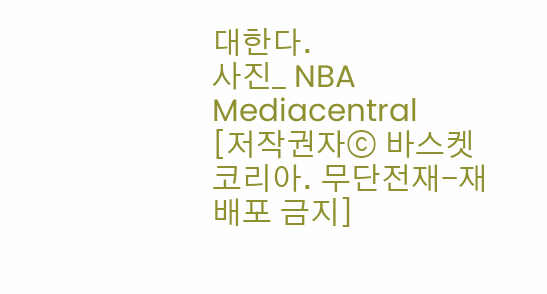대한다.
사진_ NBA Mediacentral
[저작권자ⓒ 바스켓코리아. 무단전재-재배포 금지]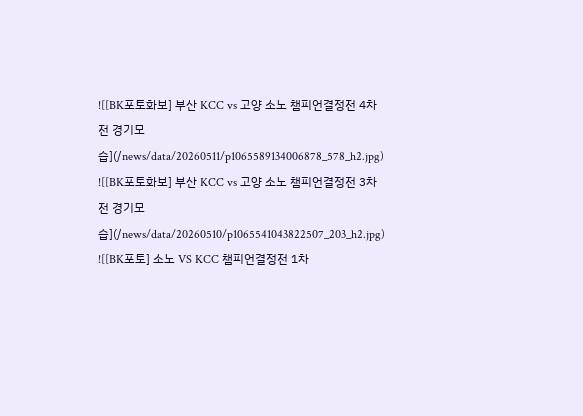![[BK포토화보] 부산 KCC vs 고양 소노 챔피언결정전 4차전 경기모습](/news/data/20260511/p1065589134006878_578_h2.jpg)
![[BK포토화보] 부산 KCC vs 고양 소노 챔피언결정전 3차전 경기모습](/news/data/20260510/p1065541043822507_203_h2.jpg)
![[BK포토] 소노 VS KCC 챔피언결정전 1차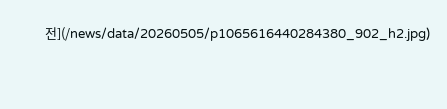전](/news/data/20260505/p1065616440284380_902_h2.jpg)